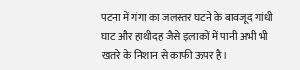पटना में गंगा का जलस्तर घटने के बावजूद गांधी घाट और हाथीदह जैसे इलाकों में पानी अभी भी खतरे के निशान से काफी ऊपर है।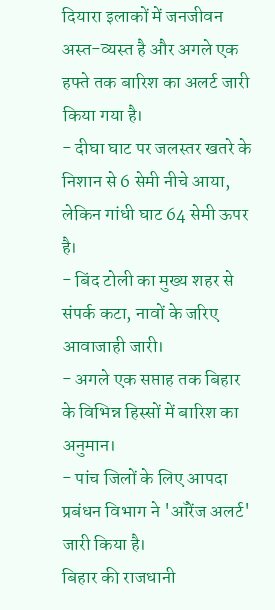दियारा इलाकों में जनजीवन अस्त-व्यस्त है और अगले एक हफ्ते तक बारिश का अलर्ट जारी किया गया है।
- दीघा घाट पर जलस्तर खतरे के निशान से 6 सेमी नीचे आया, लेकिन गांधी घाट 64 सेमी ऊपर है।
- बिंद टोली का मुख्य शहर से संपर्क कटा, नावों के जरिए आवाजाही जारी।
- अगले एक सप्ताह तक बिहार के विभिन्न हिस्सों में बारिश का अनुमान।
- पांच जिलों के लिए आपदा प्रबंधन विभाग ने 'ऑरेंज अलर्ट' जारी किया है।
बिहार की राजधानी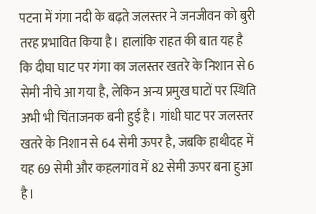पटना में गंगा नदी के बढ़ते जलस्तर ने जनजीवन को बुरी तरह प्रभावित किया है। हालांकि राहत की बात यह है कि दीघा घाट पर गंगा का जलस्तर खतरे के निशान से 6 सेमी नीचे आ गया है, लेकिन अन्य प्रमुख घाटों पर स्थिति अभी भी चिंताजनक बनी हुई है। गांधी घाट पर जलस्तर खतरे के निशान से 64 सेमी ऊपर है, जबकि हाथीदह में यह 69 सेमी और कहलगांव में 82 सेमी ऊपर बना हुआ है।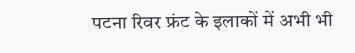पटना रिवर फ्रंट के इलाकों में अभी भी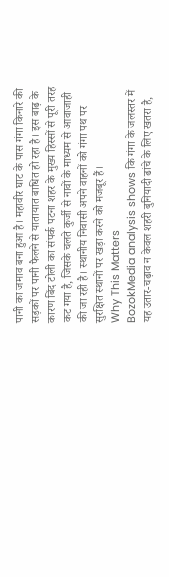पानी का जमाव बना हुआ है। महावीर घाट के पास गंगा किनारे की सड़कों पर पानी फैलने से यातायात बाधित हो रहा है। इस बाढ़ के कारण बिंद टोली का संपर्क पटना शहर के मुख्य हिस्सों से पूरी तरह कट गया है, जिसके चलते कुर्जी से नावों के माध्यम से आवाजाही की जा रही है। स्थानीय निवासी अपने वाहनों को गंगा पथ पर सुरक्षित स्थानों पर खड़ा करने को मजबूर हैं।
Why This Matters
BozokMedia analysis shows कि गंगा के जलस्तर में यह उतार-चढ़ाव न केवल शहरी बुनियादी ढांचे के लिए खतरा है,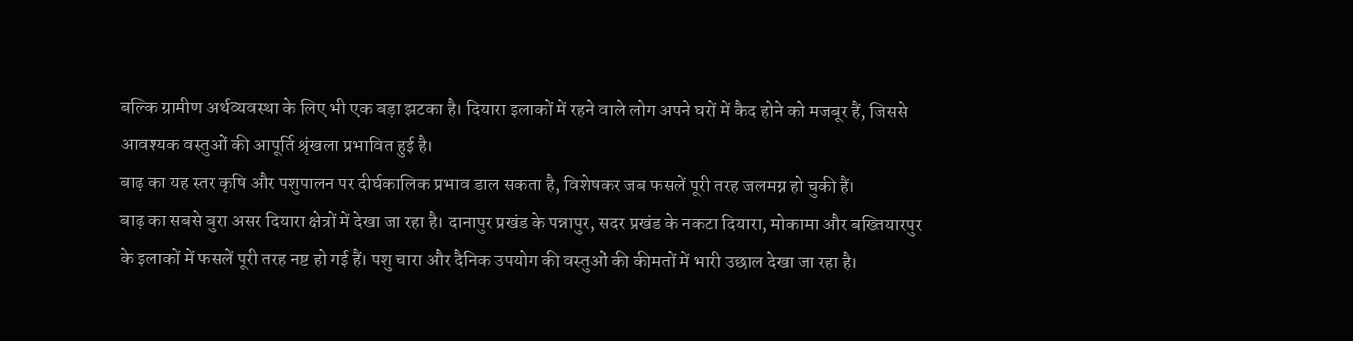बल्कि ग्रामीण अर्थव्यवस्था के लिए भी एक बड़ा झटका है। दियारा इलाकों में रहने वाले लोग अपने घरों में कैद होने को मजबूर हैं, जिससे आवश्यक वस्तुओं की आपूर्ति श्रृंखला प्रभावित हुई है।
बाढ़ का यह स्तर कृषि और पशुपालन पर दीर्घकालिक प्रभाव डाल सकता है, विशेषकर जब फसलें पूरी तरह जलमग्न हो चुकी हैं।
बाढ़ का सबसे बुरा असर दियारा क्षेत्रों में देखा जा रहा है। दानापुर प्रखंड के पन्नापुर, सदर प्रखंड के नकटा दियारा, मोकामा और बख्तियारपुर के इलाकों में फसलें पूरी तरह नष्ट हो गई हैं। पशु चारा और दैनिक उपयोग की वस्तुओं की कीमतों में भारी उछाल देखा जा रहा है।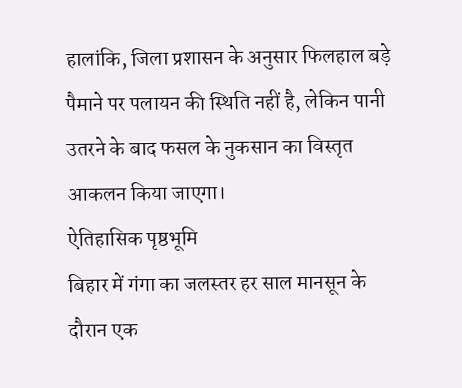हालांकि, जिला प्रशासन के अनुसार फिलहाल बड़े पैमाने पर पलायन की स्थिति नहीं है, लेकिन पानी उतरने के बाद फसल के नुकसान का विस्तृत आकलन किया जाएगा।
ऐतिहासिक पृष्ठभूमि
बिहार में गंगा का जलस्तर हर साल मानसून के दौरान एक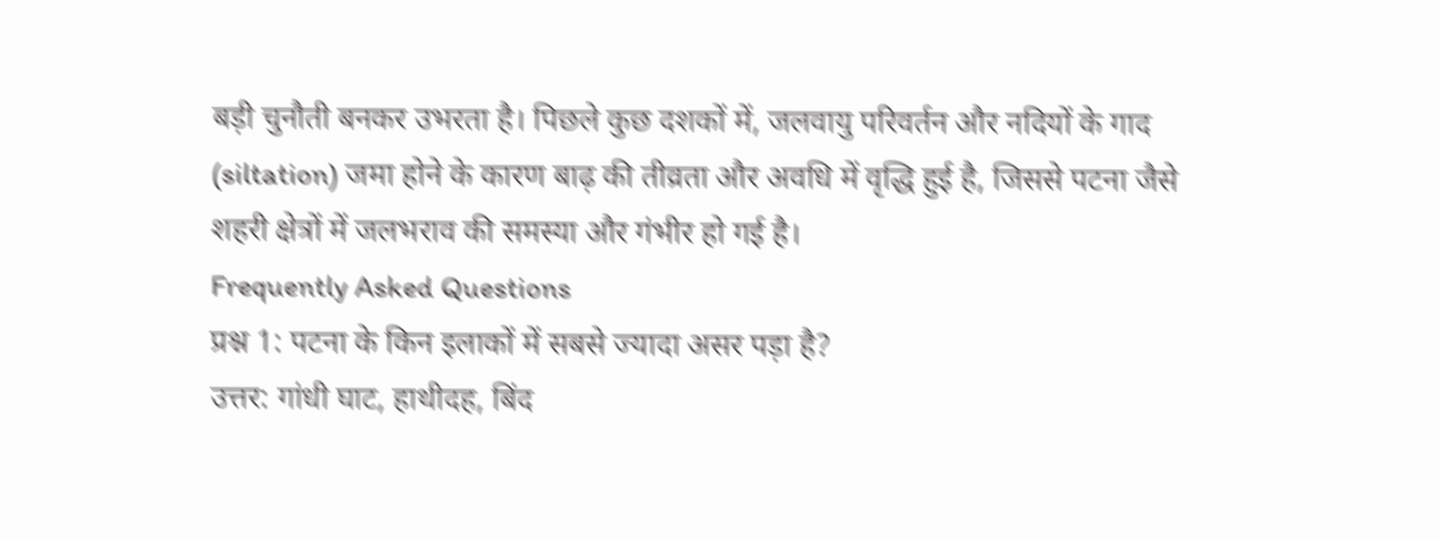बड़ी चुनौती बनकर उभरता है। पिछले कुछ दशकों में, जलवायु परिवर्तन और नदियों के गाद (siltation) जमा होने के कारण बाढ़ की तीव्रता और अवधि में वृद्धि हुई है, जिससे पटना जैसे शहरी क्षेत्रों में जलभराव की समस्या और गंभीर हो गई है।
Frequently Asked Questions
प्रश्न 1: पटना के किन इलाकों में सबसे ज्यादा असर पड़ा है?
उत्तर: गांधी घाट, हाथीदह, बिंद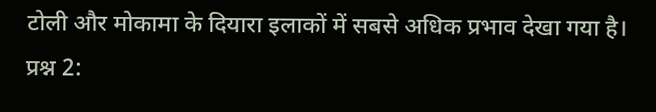टोली और मोकामा के दियारा इलाकों में सबसे अधिक प्रभाव देखा गया है।
प्रश्न 2: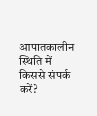आपातकालीन स्थिति में किससे संपर्क करें?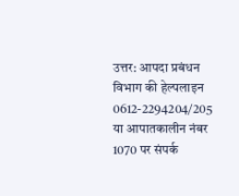उत्तर: आपदा प्रबंधन विभाग की हेल्पलाइन 0612-2294204/205 या आपातकालीन नंबर 1070 पर संपर्क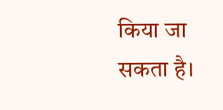किया जा सकता है।